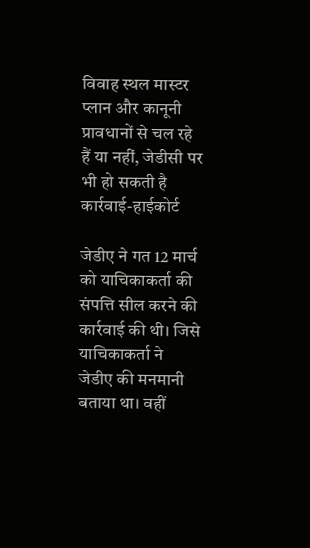विवाह स्थल मास्टर प्लान और कानूनी प्रावधानों से चल रहे हैं या नहीं, जेडीसी पर भी हो सकती है कार्रवाई-हाईकोर्ट

जेडीए ने गत 12 मार्च को याचिकाकर्ता की संपत्ति सील करने की कार्रवाई की थी। जिसे याचिकाकर्ता ने जेडीए की मनमानी बताया था। वहीं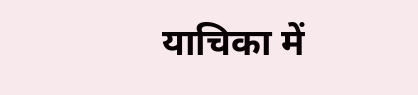याचिका में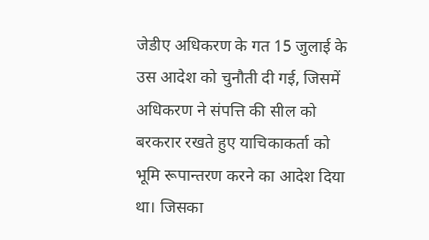जेडीए अधिकरण के गत 15 जुलाई के उस आदेश को चुनौती दी गई, जिसमें अधिकरण ने संपत्ति की सील को बरकरार रखते हुए याचिकाकर्ता को भूमि रूपान्तरण करने का आदेश दिया था। जिसका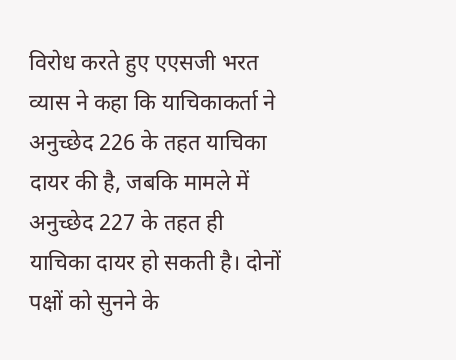विरोध करते हुए एएसजी भरत व्यास ने कहा कि याचिकाकर्ता ने अनुच्छेद 226 के तहत याचिका दायर की है, जबकि मामले में अनुच्छेद 227 के तहत ही याचिका दायर हो सकती है। दोनों पक्षों को सुनने के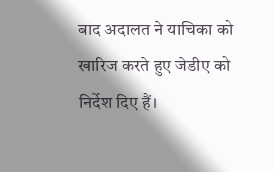बाद अदालत ने याचिका को खारिज करते हुए जेडीए को निर्देश दिए हैं।